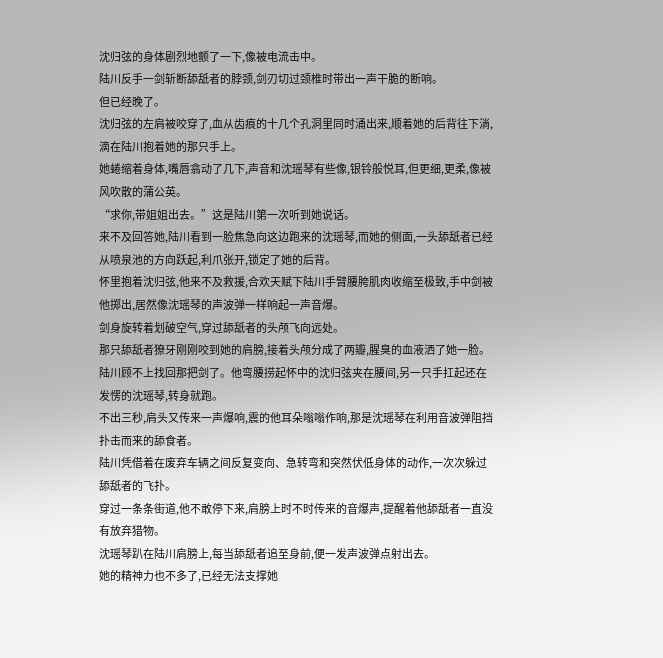沈归弦的身体剧烈地颤了一下,像被电流击中。
陆川反手一剑斩断舔舐者的脖颈,剑刃切过颈椎时带出一声干脆的断响。
但已经晚了。
沈归弦的左肩被咬穿了,血从齿痕的十几个孔洞里同时涌出来,顺着她的后背往下淌,滴在陆川抱着她的那只手上。
她蜷缩着身体,嘴唇翕动了几下,声音和沈瑶琴有些像,银铃般悦耳,但更细,更柔,像被风吹散的蒲公英。
“求你,带姐姐出去。”这是陆川第一次听到她说话。
来不及回答她,陆川看到一脸焦急向这边跑来的沈瑶琴,而她的侧面,一头舔舐者已经从喷泉池的方向跃起,利爪张开,锁定了她的后背。
怀里抱着沈归弦,他来不及救援,合欢天赋下陆川手臂腰胯肌肉收缩至极致,手中剑被他掷出,居然像沈瑶琴的声波弹一样响起一声音爆。
剑身旋转着划破空气,穿过舔舐者的头颅飞向远处。
那只舔舐者獠牙刚刚咬到她的肩膀,接着头颅分成了两瓣,腥臭的血液洒了她一脸。
陆川顾不上找回那把剑了。他弯腰捞起怀中的沈归弦夹在腰间,另一只手扛起还在发愣的沈瑶琴,转身就跑。
不出三秒,肩头又传来一声爆响,震的他耳朵嗡嗡作响,那是沈瑶琴在利用音波弹阻挡扑击而来的舔食者。
陆川凭借着在废弃车辆之间反复变向、急转弯和突然伏低身体的动作,一次次躲过舔舐者的飞扑。
穿过一条条街道,他不敢停下来,肩膀上时不时传来的音爆声,提醒着他舔舐者一直没有放弃猎物。
沈瑶琴趴在陆川肩膀上,每当舔舐者追至身前,便一发声波弹点射出去。
她的精神力也不多了,已经无法支撑她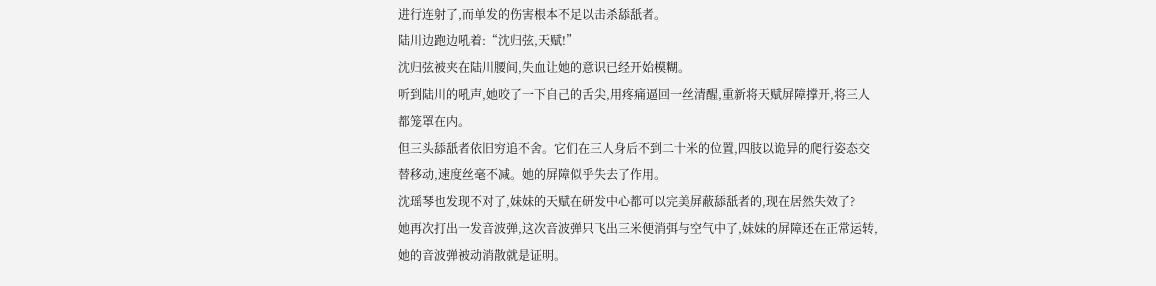进行连射了,而单发的伤害根本不足以击杀舔舐者。
陆川边跑边吼着:“沈归弦,天赋!”
沈归弦被夹在陆川腰间,失血让她的意识已经开始模糊。
听到陆川的吼声,她咬了一下自己的舌尖,用疼痛逼回一丝清醒,重新将天赋屏障撑开,将三人都笼罩在内。
但三头舔舐者依旧穷追不舍。它们在三人身后不到二十米的位置,四肢以诡异的爬行姿态交替移动,速度丝毫不减。她的屏障似乎失去了作用。
沈瑶琴也发现不对了,妹妹的天赋在研发中心都可以完美屏蔽舔舐者的,现在居然失效了?
她再次打出一发音波弹,这次音波弹只飞出三米便消弭与空气中了,妹妹的屏障还在正常运转,她的音波弹被动消散就是证明。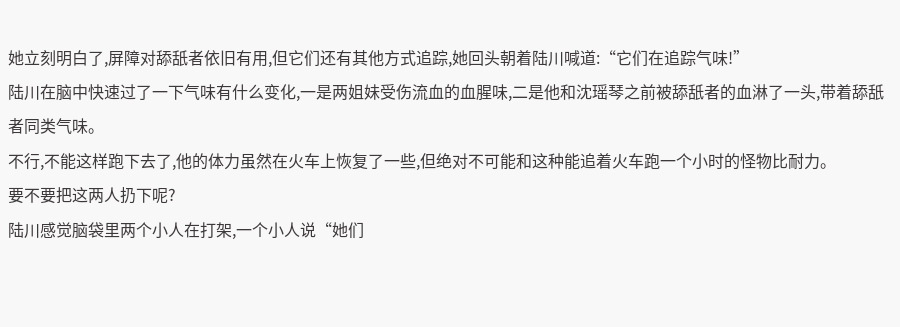她立刻明白了,屏障对舔舐者依旧有用,但它们还有其他方式追踪,她回头朝着陆川喊道:“它们在追踪气味!”
陆川在脑中快速过了一下气味有什么变化,一是两姐妹受伤流血的血腥味,二是他和沈瑶琴之前被舔舐者的血淋了一头,带着舔舐者同类气味。
不行,不能这样跑下去了,他的体力虽然在火车上恢复了一些,但绝对不可能和这种能追着火车跑一个小时的怪物比耐力。
要不要把这两人扔下呢?
陆川感觉脑袋里两个小人在打架,一个小人说“她们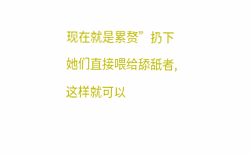现在就是累赘”扔下她们直接喂给舔舐者,这样就可以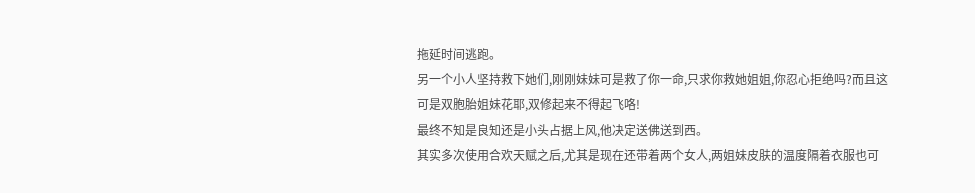拖延时间逃跑。
另一个小人坚持救下她们,刚刚妹妹可是救了你一命,只求你救她姐姐,你忍心拒绝吗?而且这可是双胞胎姐妹花耶,双修起来不得起飞咯!
最终不知是良知还是小头占据上风,他决定送佛送到西。
其实多次使用合欢天赋之后,尤其是现在还带着两个女人,两姐妹皮肤的温度隔着衣服也可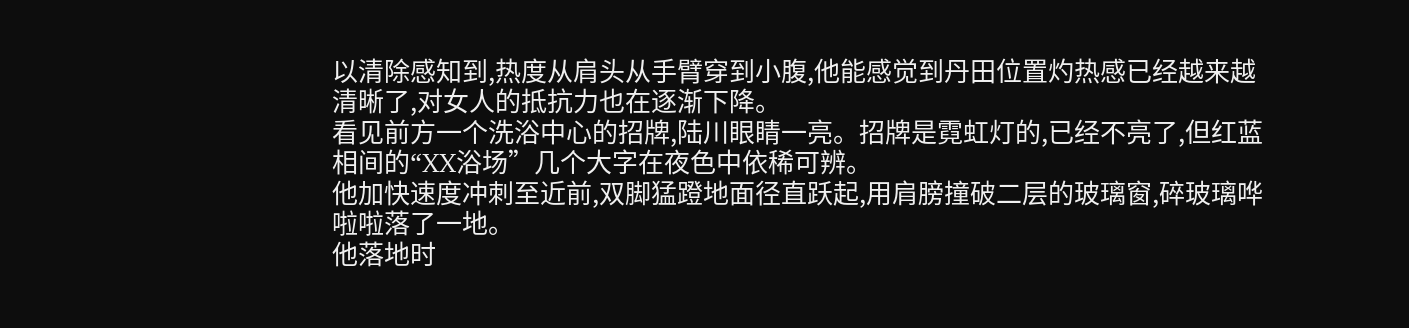以清除感知到,热度从肩头从手臂穿到小腹,他能感觉到丹田位置灼热感已经越来越清晰了,对女人的抵抗力也在逐渐下降。
看见前方一个洗浴中心的招牌,陆川眼睛一亮。招牌是霓虹灯的,已经不亮了,但红蓝相间的“XX浴场”几个大字在夜色中依稀可辨。
他加快速度冲刺至近前,双脚猛蹬地面径直跃起,用肩膀撞破二层的玻璃窗,碎玻璃哗啦啦落了一地。
他落地时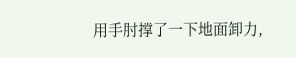用手肘撑了一下地面卸力,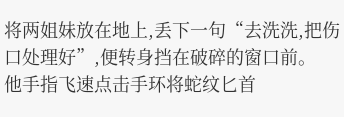将两姐妹放在地上,丢下一句“去洗洗,把伤口处理好”,便转身挡在破碎的窗口前。
他手指飞速点击手环将蛇纹匕首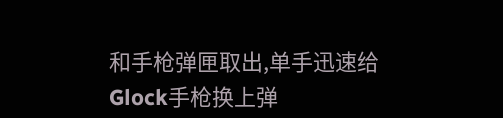和手枪弹匣取出,单手迅速给Glock手枪换上弹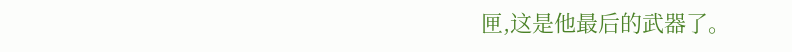匣,这是他最后的武器了。